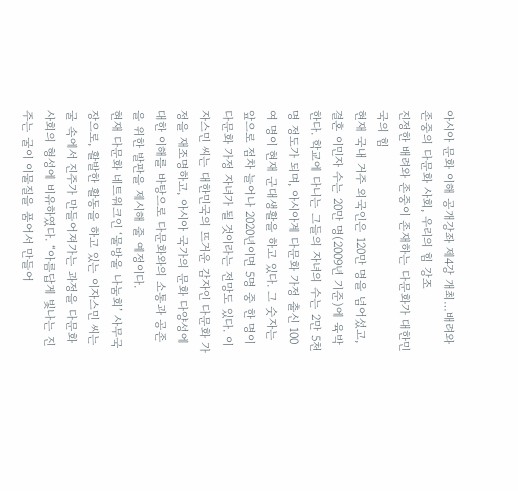아시아 문화 이해 공개강좌 제4강 개최…배려와 존중의 다문화 사회, 우리의 힘 강조
진정한 배려와 존중이 존재하는 다문화가 대한민국의 힘
현재 국내 거주 외국인은 120만 명을 넘어섰고, 결혼 이민자 수는 20만 명(2009년 기준)에 육박한다. 학교에 다니는 그들의 자녀의 수는 2만 5천 명 정도가 되며, 아시아계 다문화 가정 출신 100여 명이 현재 군대생활을 하고 있다. 그 숫자는 앞으로 점차 늘어나 2020년이면 5명 중 한 명이 다문화 가정 자녀가 될 것이라는 전망도 있다. 이자스민 씨는 대한민국의 뜨거운 감자인 다문화 가정을 재조명하고, 아시아 국가의 문화 다양성에 대한 이해를 바탕으로 다문화와의 소통과 공존을 위한 발판을 제시해 줄 예정이다.
현재 다문화 네트워크인 ‘물방울 나눔회’ 사무국장으로, 활발한 활동을 하고 있는 이자스민 씨는 굴 속에서 진주가 만들어져가는 과정을 다문화 사회의 형성에 비유하였다. “아름답게 빛나는 진주는 굴이 이물질을 품어서 만들어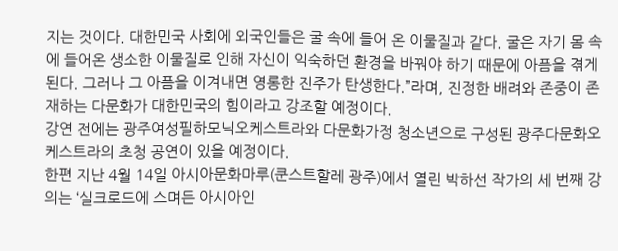지는 것이다. 대한민국 사회에 외국인들은 굴 속에 들어 온 이물질과 같다. 굴은 자기 몸 속에 들어온 생소한 이물질로 인해 자신이 익숙하던 환경을 바꿔야 하기 때문에 아픔을 겪게 된다. 그러나 그 아픔을 이겨내면 영롱한 진주가 탄생한다.”라며, 진정한 배려와 존중이 존재하는 다문화가 대한민국의 힘이라고 강조할 예정이다.
강연 전에는 광주여성필하모닉오케스트라와 다문화가정 청소년으로 구성된 광주다문화오케스트라의 초청 공연이 있을 예정이다.
한편 지난 4월 14일 아시아문화마루(쿤스트할레 광주)에서 열린 박하선 작가의 세 번째 강의는 ‘실크로드에 스며든 아시아인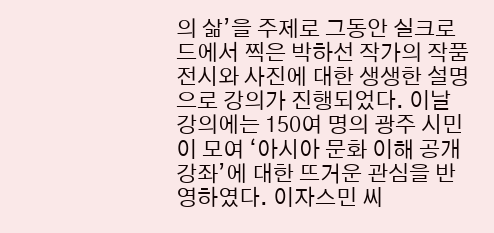의 삶’을 주제로 그동안 실크로드에서 찍은 박하선 작가의 작품 전시와 사진에 대한 생생한 설명으로 강의가 진행되었다. 이날 강의에는 150여 명의 광주 시민이 모여 ‘아시아 문화 이해 공개강좌’에 대한 뜨거운 관심을 반영하였다. 이자스민 씨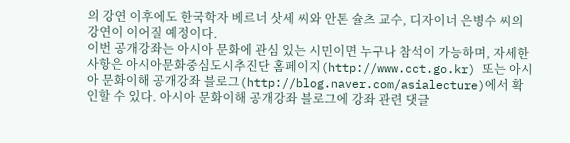의 강연 이후에도 한국학자 베르너 삿세 씨와 안톤 슐츠 교수, 디자이너 은병수 씨의 강연이 이어질 예정이다.
이번 공개강좌는 아시아 문화에 관심 있는 시민이면 누구나 참석이 가능하며, 자세한 사항은 아시아문화중심도시추진단 홈페이지(http://www.cct.go.kr) 또는 아시아 문화이해 공개강좌 블로그(http://blog.naver.com/asialecture)에서 확인할 수 있다. 아시아 문화이해 공개강좌 블로그에 강좌 관련 댓글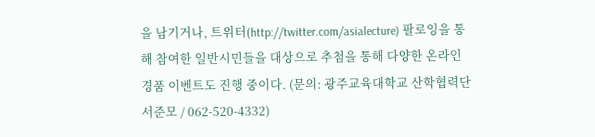을 남기거나, 트위터(http://twitter.com/asialecture) 팔로잉을 통해 참여한 일반시민들을 대상으로 추첨을 통해 다양한 온라인 경품 이벤트도 진행 중이다. (문의: 광주교육대학교 산학협력단 서준모 / 062-520-4332)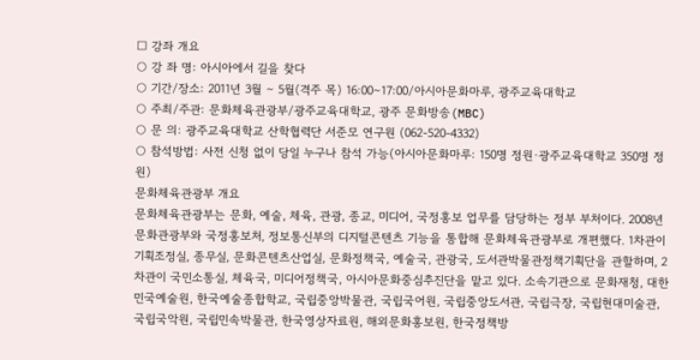□ 강좌 개요
○ 강 좌 명: 아시아에서 길을 찾다
○ 기간/장소: 2011년 3월 ∼ 5월(격주 목) 16:00∼17:00/아시아문화마루, 광주교육대학교
○ 주최/주관: 문화체육관광부/광주교육대학교, 광주 문화방송(MBC)
○ 문 의: 광주교육대학교 산학협력단 서준모 연구원 (062-520-4332)
○ 참석방법: 사전 신청 없이 당일 누구나 참석 가능(아시아문화마루: 150명 정원·광주교육대학교 350명 정원)
문화체육관광부 개요
문화체육관광부는 문화, 예술, 체육, 관광, 종교, 미디어, 국정홍보 업무를 담당하는 정부 부처이다. 2008년 문화관광부와 국정홍보처, 정보통신부의 디지털콘텐츠 기능을 통합해 문화체육관광부로 개편했다. 1차관이 기획조정실, 종무실, 문화콘텐츠산업실, 문화정책국, 예술국, 관광국, 도서관박물관정책기획단을 관할하며, 2차관이 국민소통실, 체육국, 미디어정책국, 아시아문화중심추진단을 맡고 있다. 소속기관으로 문화재청, 대한민국예술원, 한국예술종합학교, 국립중앙박물관, 국립국어원, 국립중앙도서관, 국립극장, 국립현대미술관, 국립국악원, 국립민속박물관, 한국영상자료원, 해외문화홍보원, 한국정책방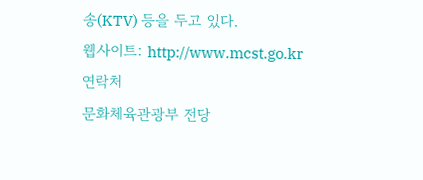송(KTV) 등을 두고 있다.
웹사이트: http://www.mcst.go.kr
연락처
문화체육관광부 전당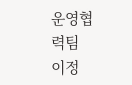운영협력팀
이정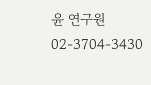윤 연구원
02-3704-3430